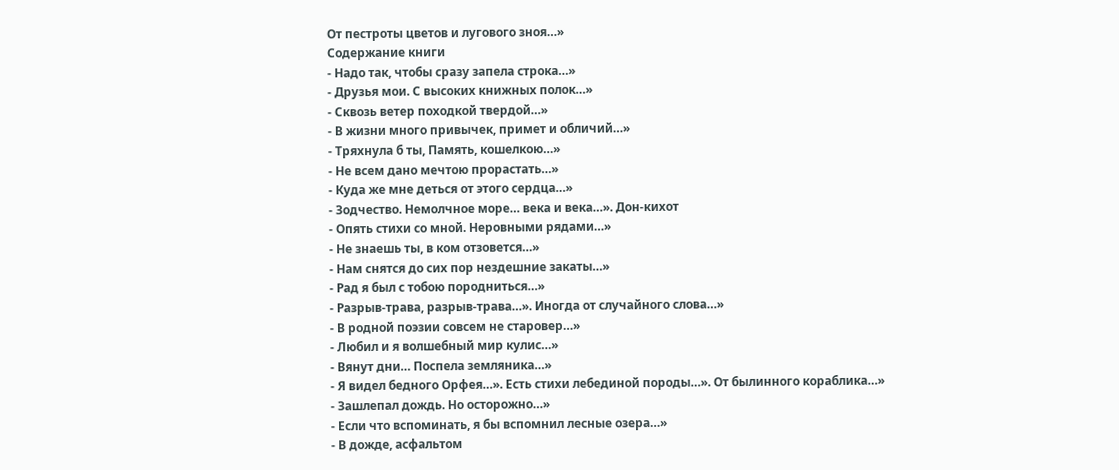От пестроты цветов и лугового зноя…»
Содержание книги
- Надо так, чтобы сразу запела строка…»
- Друзья мои. С высоких книжных полок…»
- Сквозь ветер походкой твердой…»
- В жизни много привычек, примет и обличий…»
- Тряхнула б ты, Память, кошелкою…»
- Не всем дано мечтою прорастать…»
- Куда же мне деться от этого сердца…»
- Зодчество. Немолчное море… века и века…». Дон-кихот
- Опять стихи со мной. Неровными рядами…»
- Не знаешь ты, в ком отзовется…»
- Нам снятся до сих пор нездешние закаты…»
- Рад я был с тобою породниться…»
- Разрыв-трава, разрыв-трава…». Иногда от случайного слова…»
- В родной поэзии совсем не старовер…»
- Любил и я волшебный мир кулис…»
- Вянут дни… Поспела земляника…»
- Я видел бедного Орфея…». Есть стихи лебединой породы…». От былинного кораблика…»
- Зашлепал дождь. Но осторожно…»
- Если что вспоминать, я бы вспомнил лесные озера…»
- В дожде, асфальтом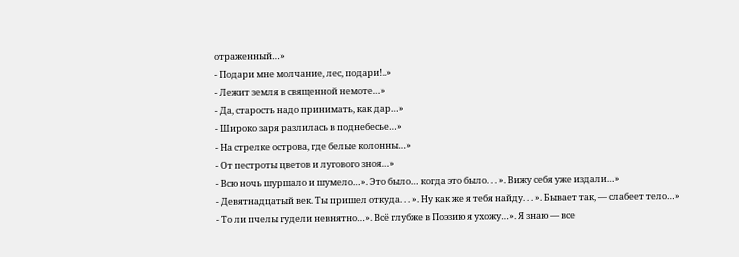отраженный…»
- Подари мне молчание, лес, подари!..»
- Лежит земля в священной немоте…»
- Да, старость надо принимать, как дар…»
- Широко заря разлилась в поднебесье…»
- На стрелке острова, где белые колонны…»
- От пестроты цветов и лугового зноя…»
- Всю ночь шуршало и шумело…». Это было… когда это было. . . ». Вижу себя уже издали…»
- Девятнадцатый век. Ты пришел откуда. . . ». Ну как же я тебя найду. . . ». Бывает так, — слабеет тело…»
- То ли пчелы гудели невнятно…». Всё глубже в Поэзию я ухожу…». Я знаю — все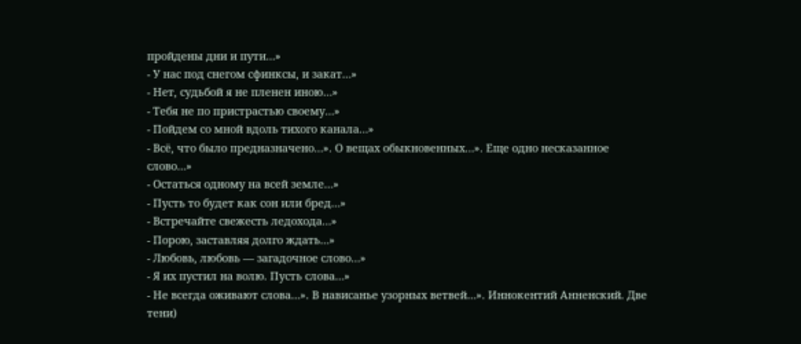пройдены дни и пути…»
- У нас под снегом сфинксы, и закат…»
- Нет, судьбой я не пленен иною…»
- Тебя не по пристрастью своему…»
- Пойдем со мной вдоль тихого канала…»
- Всё, что было предназначено…». О вещах обыкновенных…». Еще одно несказанное слово…»
- Остаться одному на всей земле…»
- Пусть то будет как сон или бред…»
- Встречайте свежесть ледохода…»
- Порою, заставляя долго ждать…»
- Любовь, любовь — загадочное слово…»
- Я их пустил на волю. Пусть слова…»
- Не всегда оживают слова…». В нависанье узорных ветвей…». Иннокентий Анненский. Две тени)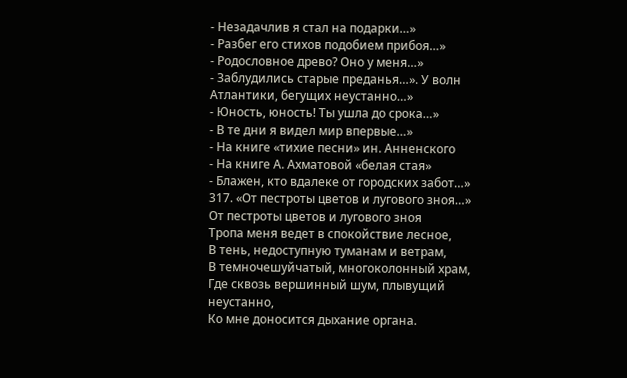- Незадачлив я стал на подарки…»
- Разбег его стихов подобием прибоя…»
- Родословное древо? Оно у меня…»
- Заблудились старые преданья…». У волн Атлантики, бегущих неустанно…»
- Юность, юность! Ты ушла до срока…»
- В те дни я видел мир впервые…»
- На книге «тихие песни» ин. Анненского
- На книге А. Ахматовой «белая стая»
- Блажен, кто вдалеке от городских забот…»
317. «От пестроты цветов и лугового зноя…»
От пестроты цветов и лугового зноя
Тропа меня ведет в спокойствие лесное,
В тень, недоступную туманам и ветрам,
В темночешуйчатый, многоколонный храм,
Где сквозь вершинный шум, плывущий неустанно,
Ко мне доносится дыхание органа.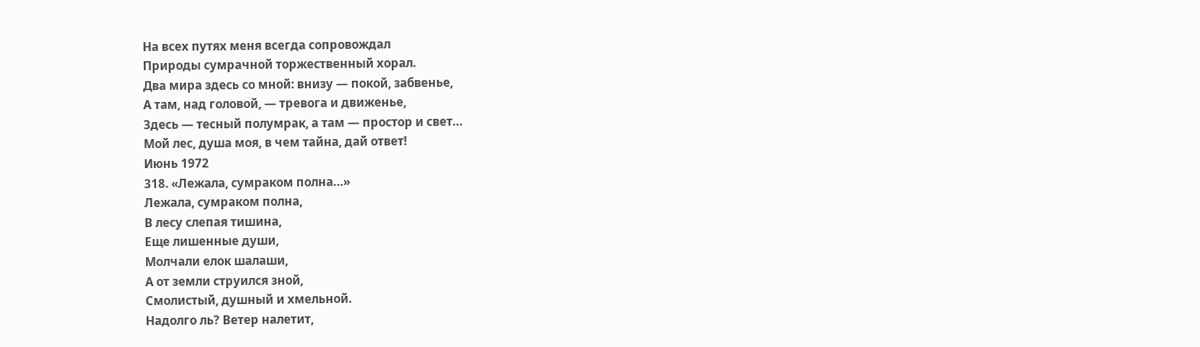На всех путях меня всегда сопровождал
Природы сумрачной торжественный хорал.
Два мира здесь со мной: внизу — покой, забвенье,
А там, над головой, — тревога и движенье,
Здесь — тесный полумрак, а там — простор и свет…
Мой лес, душа моя, в чем тайна, дай ответ!
Июнь 1972
318. «Лежала, сумраком полна…»
Лежала, сумраком полна,
В лесу слепая тишина,
Еще лишенные души,
Молчали елок шалаши,
А от земли струился зной,
Смолистый, душный и хмельной.
Надолго ль? Ветер налетит,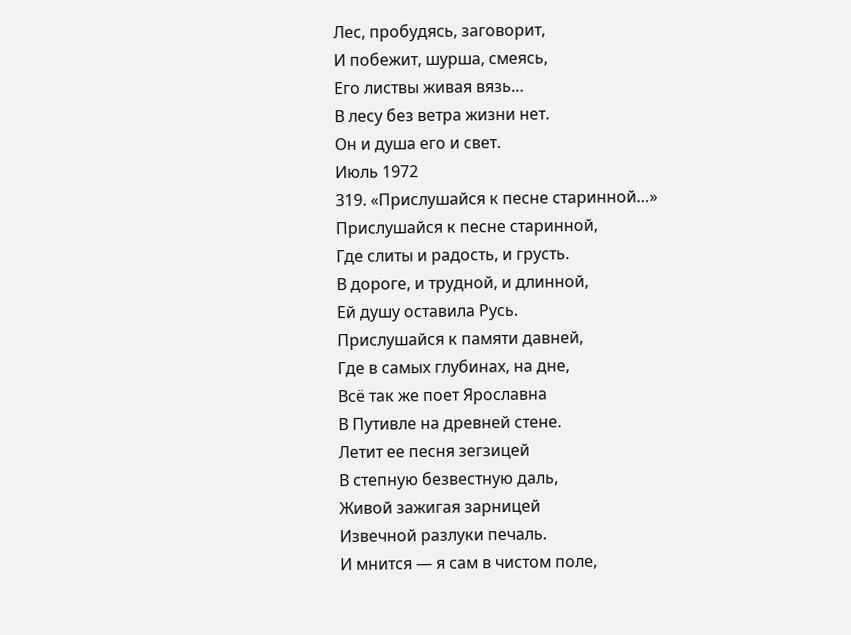Лес, пробудясь, заговорит,
И побежит, шурша, смеясь,
Его листвы живая вязь…
В лесу без ветра жизни нет.
Он и душа его и свет.
Июль 1972
319. «Прислушайся к песне старинной…»
Прислушайся к песне старинной,
Где слиты и радость, и грусть.
В дороге, и трудной, и длинной,
Ей душу оставила Русь.
Прислушайся к памяти давней,
Где в самых глубинах, на дне,
Всё так же поет Ярославна
В Путивле на древней стене.
Летит ее песня зегзицей
В степную безвестную даль,
Живой зажигая зарницей
Извечной разлуки печаль.
И мнится — я сам в чистом поле,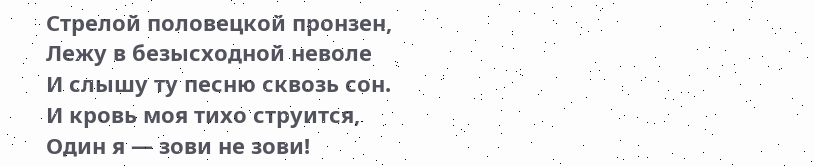Стрелой половецкой пронзен,
Лежу в безысходной неволе
И слышу ту песню сквозь сон.
И кровь моя тихо струится,
Один я — зови не зови!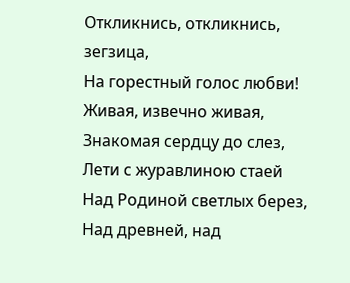Откликнись, откликнись, зегзица,
На горестный голос любви!
Живая, извечно живая,
Знакомая сердцу до слез,
Лети с журавлиною стаей
Над Родиной светлых берез,
Над древней, над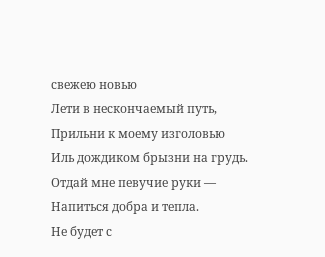свежею новью
Лети в нескончаемый путь,
Прильни к моему изголовью
Иль дождиком брызни на грудь.
Отдай мне певучие руки —
Напиться добра и тепла.
Не будет с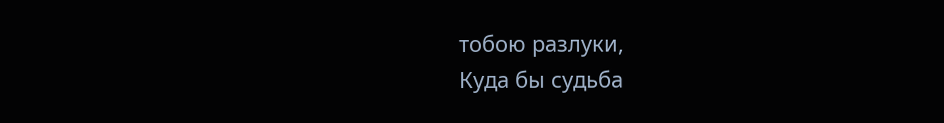тобою разлуки,
Куда бы судьба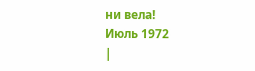ни вела!
Июль 1972
|